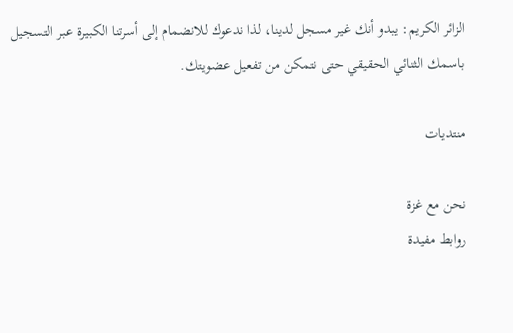الزائر الكريم: يبدو أنك غير مسجل لدينا، لذا ندعوك للانضمام إلى أسرتنا الكبيرة عبر التسجيل باسمك الثنائي الحقيقي حتى نتمكن من تفعيل عضويتك.

منتديات

نحن مع غزة
روابط مفيدة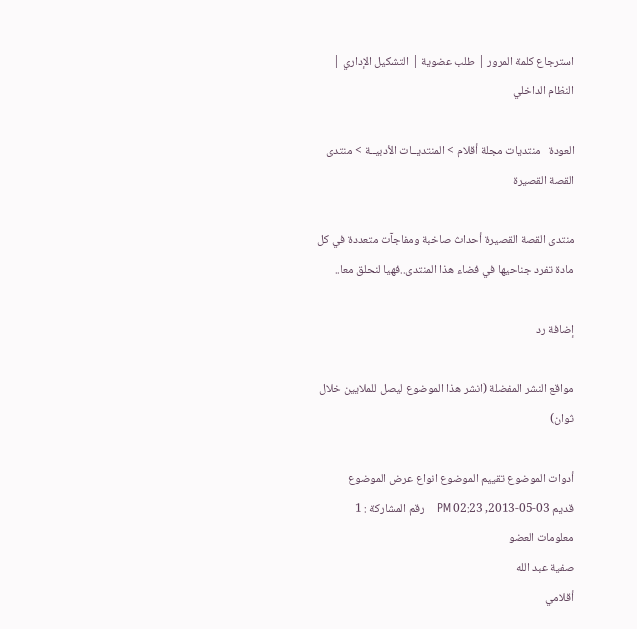استرجاع كلمة المرور | طلب عضوية | التشكيل الإداري | النظام الداخلي

العودة   منتديات مجلة أقلام > المنتديــات الأدبيــة > منتدى القصة القصيرة

منتدى القصة القصيرة أحداث صاخبة ومفاجآت متعددة في كل مادة تفرد جناحيها في فضاء هذا المنتدى..فهيا لنحلق معا..

إضافة رد

مواقع النشر المفضلة (انشر هذا الموضوع ليصل للملايين خلال ثوان)

أدوات الموضوع تقييم الموضوع انواع عرض الموضوع
قديم 03-05-2013, 02:23 PM   رقم المشاركة : 1
معلومات العضو
صفية عبد الله
أقلامي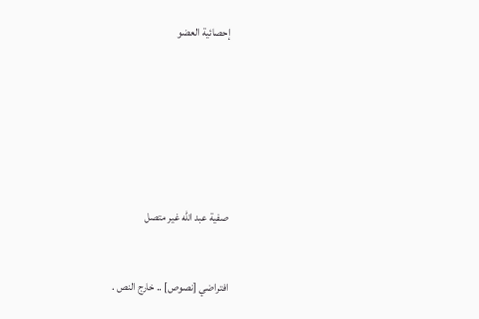إحصائية العضو







صفية عبد الله غير متصل


افتراضي [نصوص] .. خارج النص .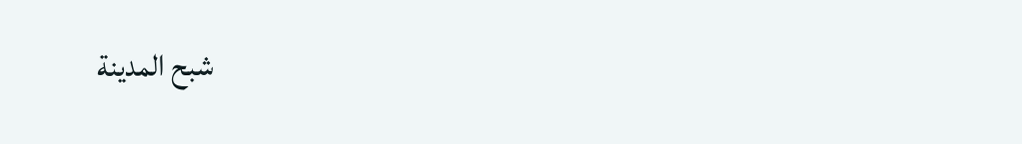شبح المدينة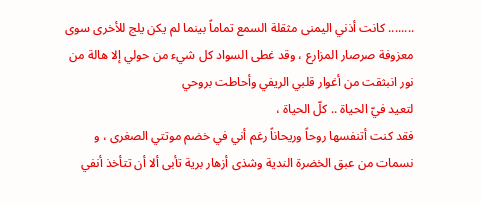........ كانت أذني اليمنى مثقلة السمع تماماً بينما لم يكن يلج للأخرى سوى معزوفة صرصار المزارع ، وقد غطى السواد كل شيء من حولي إلا هالة من نور انبثقت من أغوار قلبي الريفي وأحاطت بروحي
لتعيد فيّ الحياة .. كلّ الحياة ،
فقد كنت أتنفسها روحاً وريحاناً رغم أني في خضم موتتي الصغرى ، و نسمات من عبق الخضرة الندية وشذى أزهار برية تأبى ألا أن تتأخذ أنفي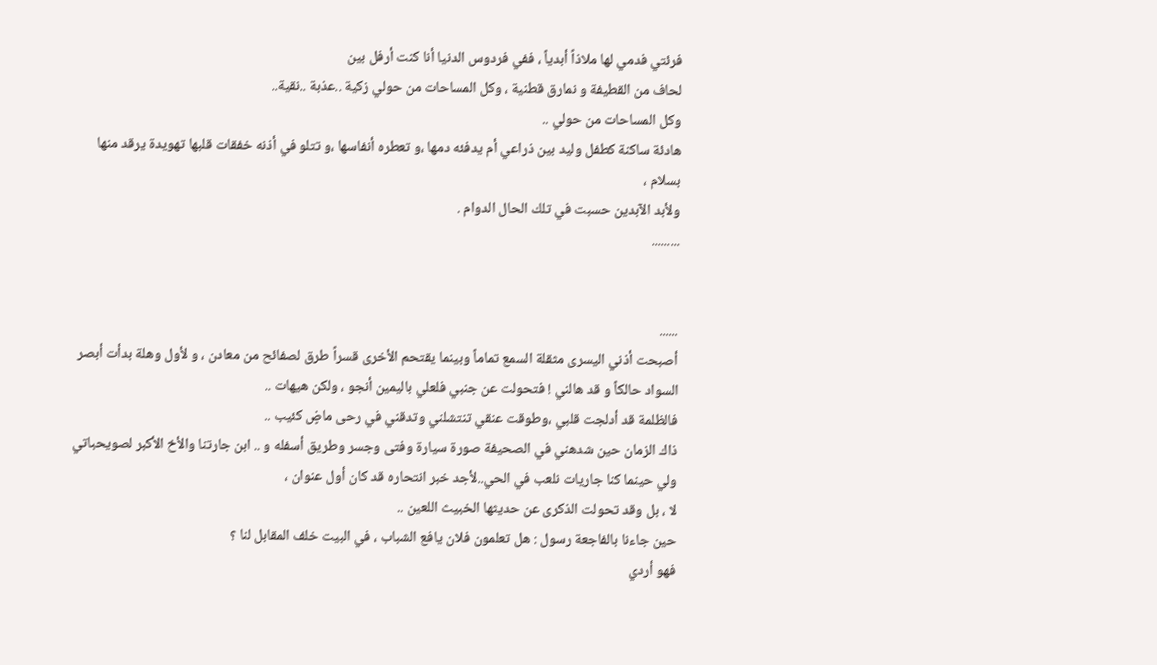فرئتي فدمي لها ملاذاً أبدياً ، ففي فردوس الدنيا أنا كنت أرفل بين
لحاف من القطيفة و نمارق قطنية ، وكل المساحات من حولي زكية ..عذبة ..نقية..
وكل المساحات من حولي ..
هادئة ساكنة كطفل وليد بين ذراعي أم يدفئه دمها ،و تعطره أنفاسها ،و تتلو في أذنه خفقات قلبها تهويدة يرقد منها بسلام ،
ولأبد الآبدين حسبت في تلك الحال الدوام .
.........


......
أصبحت أذني اليسرى مثقلة السمع تماماً وبينما يقتحم الأخرى قسراً طرق لصفائح من معادن ، و لأول وهلة بدأت أبصر السواد حالكاً و قد هالني ! فتحولت عن جنبي فلعلي باليمين أنجو ، ولكن هيهات ..
فالظلمة قد أدلجت قلبي ،وطوقت عنقي تنتشلني وتدقني في رحى ماضٍ كئيب ..
ذاك الزمان حين شدهني في الصحيفة صورة سيارة وفتى وجسر وطريق أسفله و .. ابن جارتنا والأخ الأكبر لصويحباتي ولي حينما كنا جاريات نلعب في الحي..لأجد خبر انتحاره قد كان أول عنوان ،
لا ، بل وقد تحولت الذكرى عن حديثها الخبيث اللعين ..
حين جاءنا بالفاجعة رسول : هل تعلمون فلان يافع الشباب ، في البيت خلف المقابل لنا ؟
فهو أردي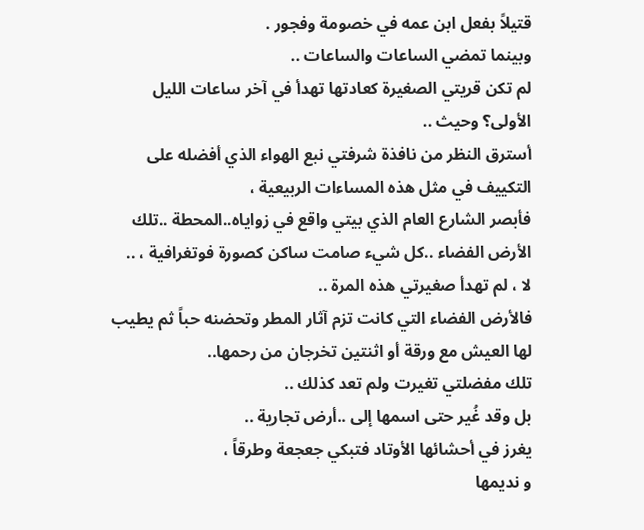قتيلاً بفعل ابن عمه في خصومة وفجور .
وبينما تمضي الساعات والساعات ..
لم تكن قريتي الصغيرة كعادتها تهدأ في آخر ساعات الليل الأولى؟ وحيث ..
أسترق النظر من نافذة شرفتي نبع الهواء الذي أفضله على التكييف في مثل هذه المساءات الربيعية ،
فأبصر الشارع العام الذي بيتي واقع في زواياه..المحطة ..تلك الأرض الفضاء ..كل شيء صامت ساكن كصورة فوتغرافية ، ..
لا ، لم تهدأ صغيرتي هذه المرة ..
فالأرض الفضاء التي كانت تزم آثار المطر وتحضنه حباً ثم يطيب لها العيش مع ورقة أو اثنتين تخرجان من رحمها..
تلك مفضلتي تغيرت ولم تعد كذلك ..
بل وقد غُير حتى اسمها إلى ..أرض تجارية ..
يغرز في أحشائها الأوتاد فتبكي جعجعة وطرقاً ،
و نديمها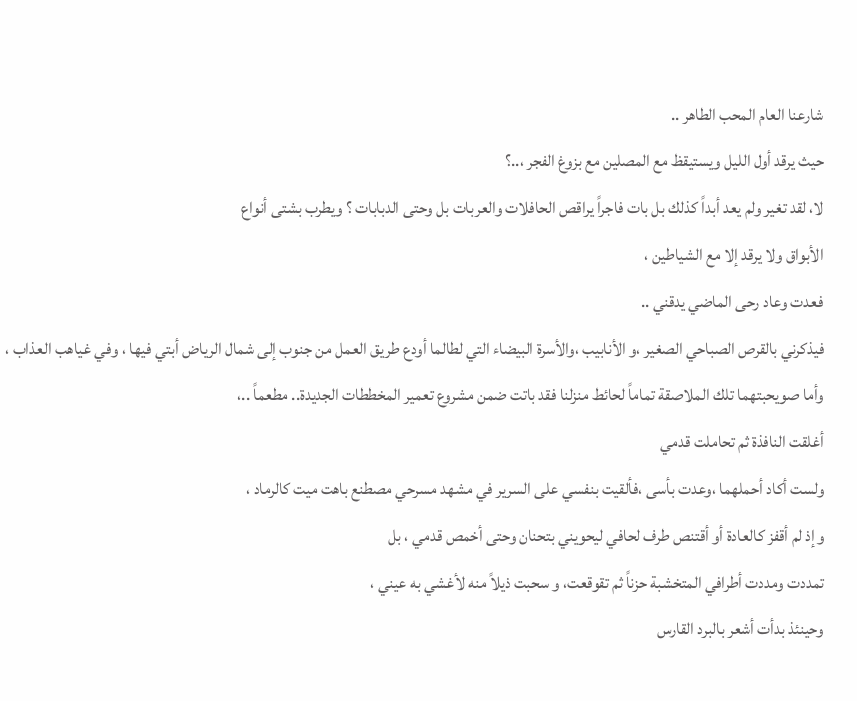شارعنا العام المحب الطاهر ..
حيث يرقد أول الليل ويستيقظ مع المصلين مع بزوغ الفجر ،..؟
لا، لقد تغير ولم يعد أبداً كذلك بل بات فاجراً يراقص الحافلات والعربات بل وحتى الدبابات ؟ ويطرب بشتى أنواع
الأبواق ولا يرقد إلا مع الشياطين ،
فعدت وعاد رحى الماضي يدقني ..
فيذكرني بالقرص الصباحي الصغير ،و الأنابيب ،والأسرة البيضاء التي لطالما أودع طريق العمل من جنوب إلى شمال الرياض أبتي فيها ، وفي غياهب العذاب ،
وأما صويحبتهما تلك الملاصقة تماماً لحائط منزلنا فقد باتت ضمن مشروع تعمير المخططات الجديدة.. مطعماً ..،
أغلقت النافذة ثم تحاملت قدمي
ولست أكاد أحملهما ،وعدت بأسى ،فألقيت بنفسي على السرير في مشهد مسرحي مصطنع باهت ميت كالرماد ،
وإذ لم أقفز كالعادة أو أقتنص طرف لحافي ليحويني بتحنان وحتى أخمص قدمي ، بل
تمددت ومددت أطرافي المتخشبة حزناً ثم تقوقعت، و سحبت ذيلاً منه لأغشي به عيني ،
وحينئذ بدأت أشعر بالبرد القارس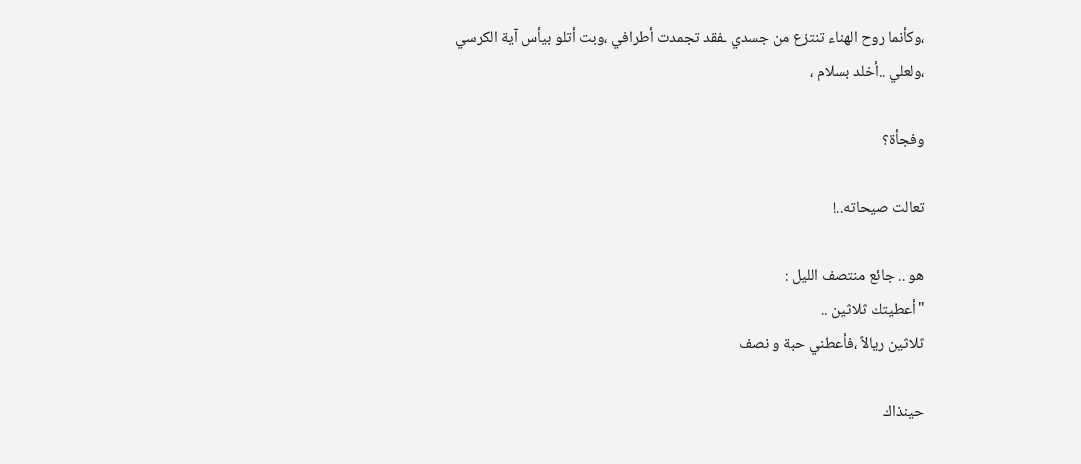،وكأنما روح الهناء تنتزع من جسدي ـفقد تجمدت أطرافي ،وبت أتلو بيأس آية الكرسي
،ولعلي ..أخلد بسلام ،

وفجأة؟

تعالت صيحاته..!

هو .. جائع منتصف الليل :
"أعطيتك ثلاثين ..
ثلاثين ريالاً ،فأعطني حبة و نصف

حينذاك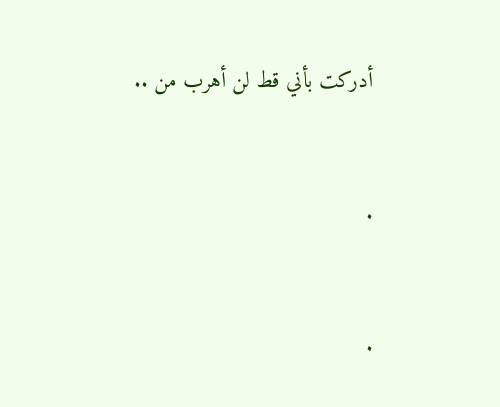أدركت بأني قط لن أهرب من ..


.


.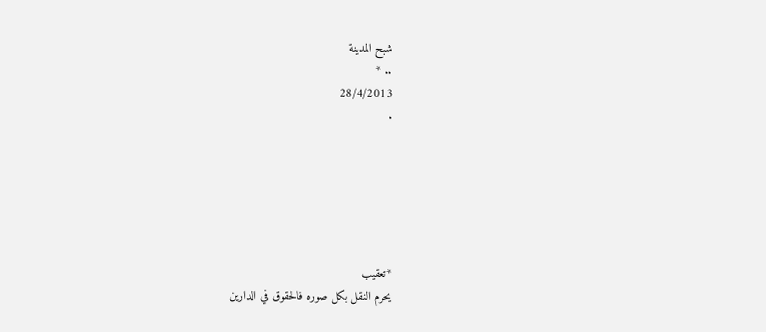شبح المدينة
.. *
28/4/2013
.






*تعقيب
يحرم النقل بكل صوره فالحقوق في الدارين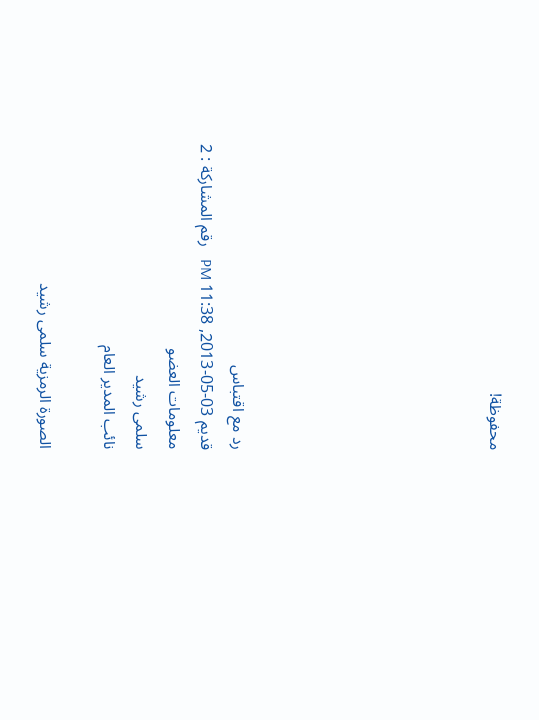محفوظة!







رد مع اقتباس
قديم 03-05-2013, 11:38 PM   رقم المشاركة : 2
معلومات العضو
سلمى رشيد
نائب المدير العام

الصورة الرمزية سلمى رشيد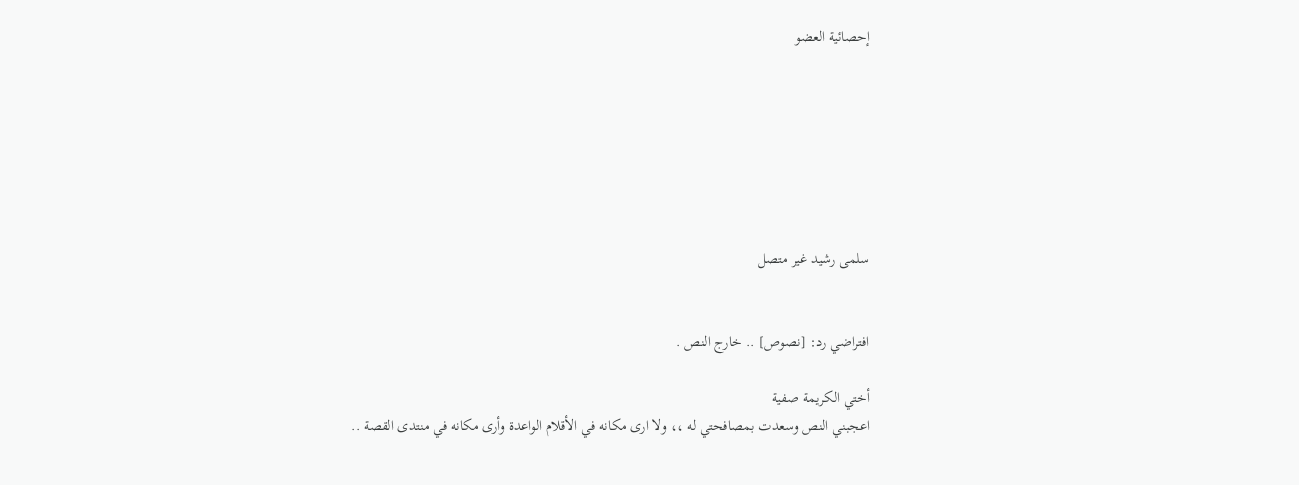إحصائية العضو







سلمى رشيد غير متصل


افتراضي رد: [نصوص] .. خارج النص .

أختي الكريمة صفية
اعجبني النص وسعدت بمصافحتي له ،، ولا ارى مكانه في الأقلام الواعدة وأرى مكانه في منتدى القصة ..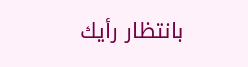بانتظار رأيك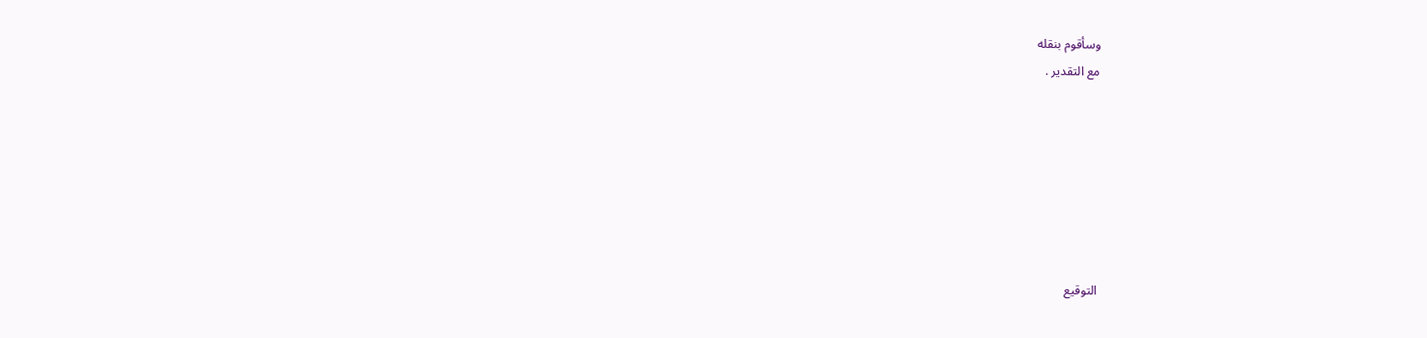وسأقوم بنقله
مع التقدير .







التوقيع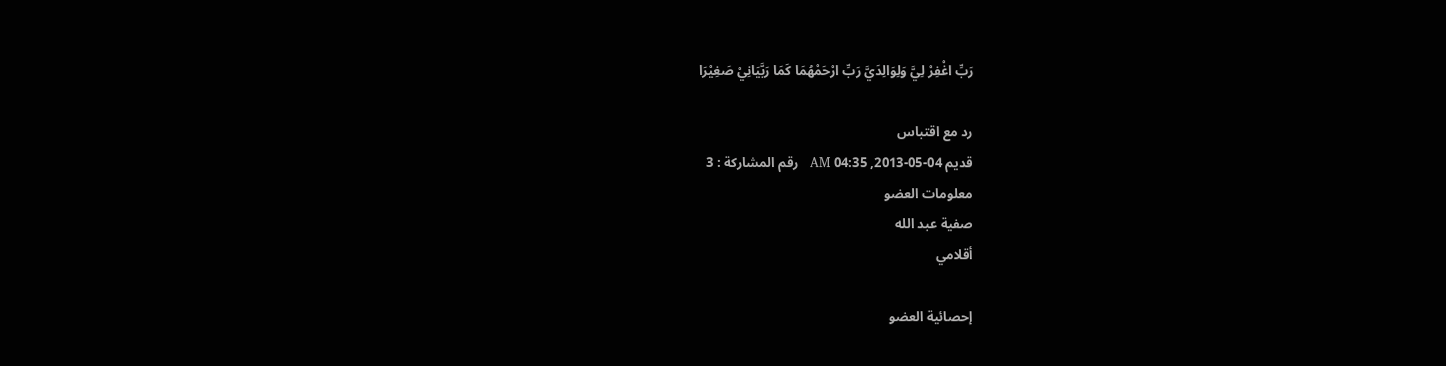رَبِّ اغْفِرْ لِيَّ وَلِوَالِدَيَّ رَبِّ ارْحَمْهُمَا كَمَا رَبَّيَانِيْ صَغِيْرَا

رد مع اقتباس
قديم 04-05-2013, 04:35 AM   رقم المشاركة : 3
معلومات العضو
صفية عبد الله
أقلامي

إحصائية العضو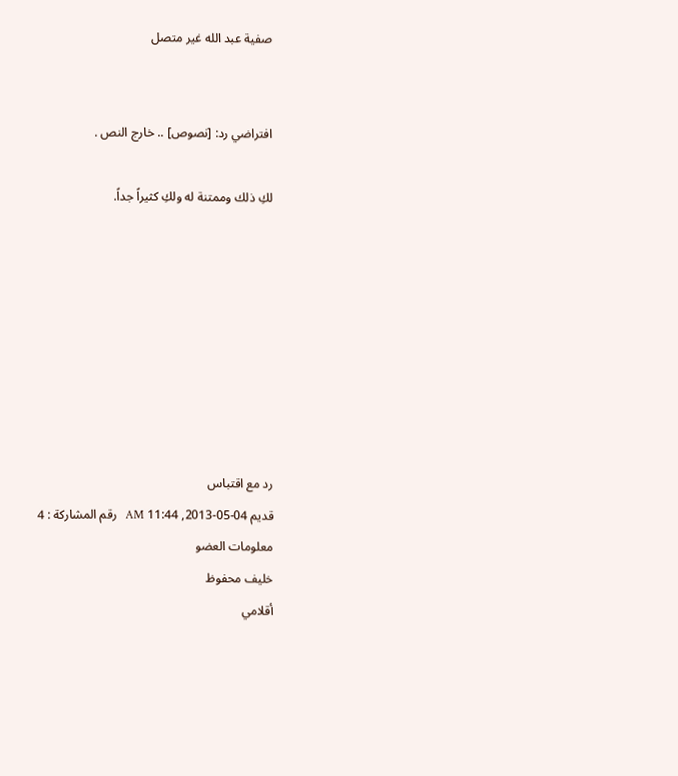صفية عبد الله غير متصل


افتراضي رد: [نصوص] .. خارج النص .

لكِ ذلك وممتنة له ولكِ كثيراً جداً.








رد مع اقتباس
قديم 04-05-2013, 11:44 AM   رقم المشاركة : 4
معلومات العضو
خليف محفوظ
أقلامي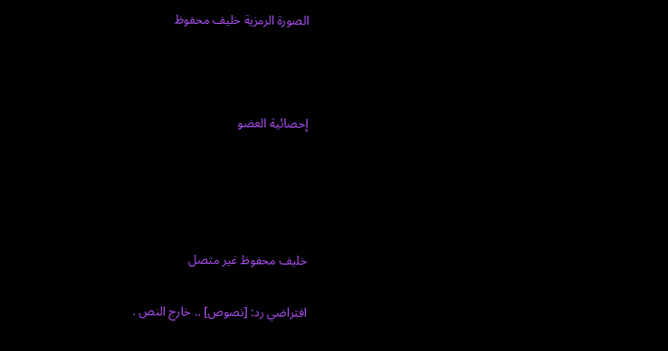الصورة الرمزية خليف محفوظ





إحصائية العضو







خليف محفوظ غير متصل


افتراضي رد: [نصوص] .. خارج النص .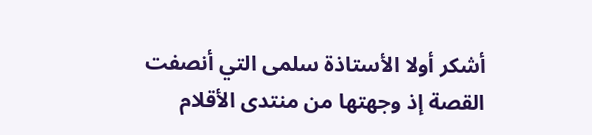أشكر أولا الأستاذة سلمى التي أنصفت القصة إذ وجهتها من منتدى الأقلام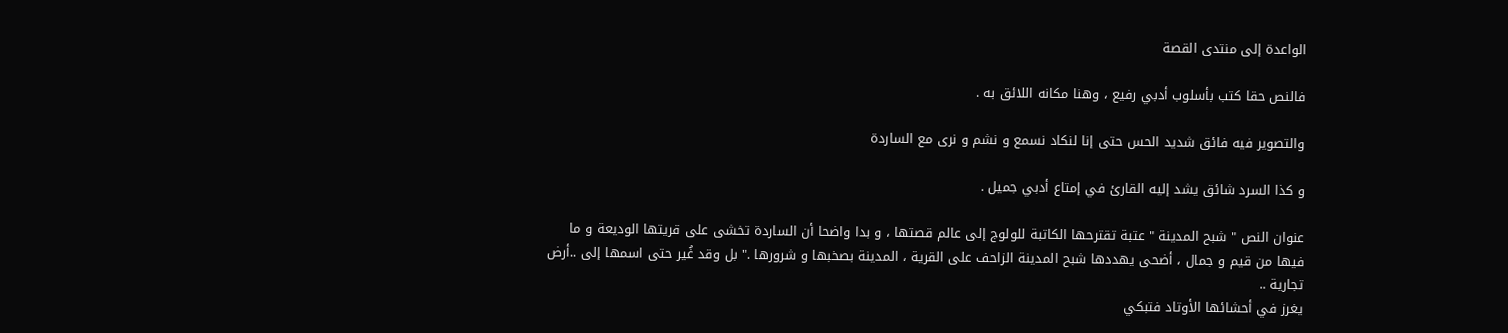الواعدة إلى منتدى القصة

فالنص حقا كتب بأسلوب أدبي رفيع ، وهنا مكانه اللائق به .

والتصوير فيه فائق شديد الحس حتى إنا لنكاد نسمع و نشم و نرى مع الساردة

و كذا السرد شائق يشد إليه القارئ في إمتاع أدبي جميل .

عنوان النص " شبح المدينة " عتبة تقترحها الكاتبة للولوج إلى عالم قصتها ، و بدا واضحا أن الساردة تخشى على قريتها الوديعة و ما فيها من قيم و جمال ، أضحى يهددها شبح المدينة الزاحف على القرية ، المدينة بصخبها و شرورها ." بل وقد غُير حتى اسمها إلى ..أرض تجارية ..
يغرز في أحشائها الأوتاد فتبكي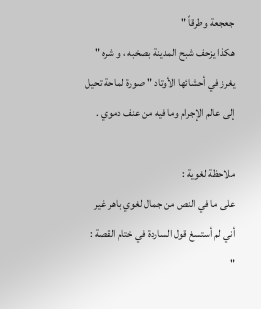جعجعة وطرقاً "
هكذا يزحف شبح المدينة بصخبه ، و شره " يغرز في أحشائها الأوتاد " صورة لماحة تحيل إلى عالم الإجرام وما فيه من عنف دموي .

ملاحظة لغوية :
على ما في النص من جمال لغوي باهر غير أني لم أستسغ قول الساردة في ختام القصة :
"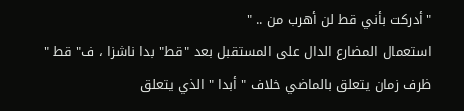"أدركت بأني قط لن أهرب من .. "
استعمال المضارع الدال على المستقبل بعد "قط" بدا ناشزا ، ف" قط " ظرف زمان يتعلق بالماضي خلاف " أبدا " الذي يتعلق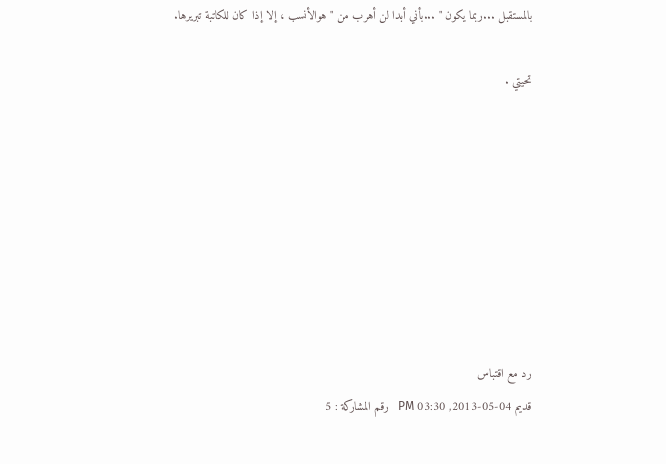بالمستقبل ...ربما يكون " ...بأني أبدا لن أهرب من " هوالأنسب ، إلا إذا كان للكاتبة تبريرها.

تحيتي .








رد مع اقتباس
قديم 04-05-2013, 03:30 PM   رقم المشاركة : 5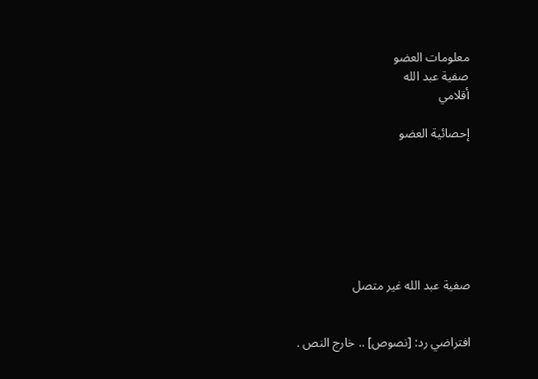معلومات العضو
صفية عبد الله
أقلامي

إحصائية العضو







صفية عبد الله غير متصل


افتراضي رد: [نصوص] .. خارج النص .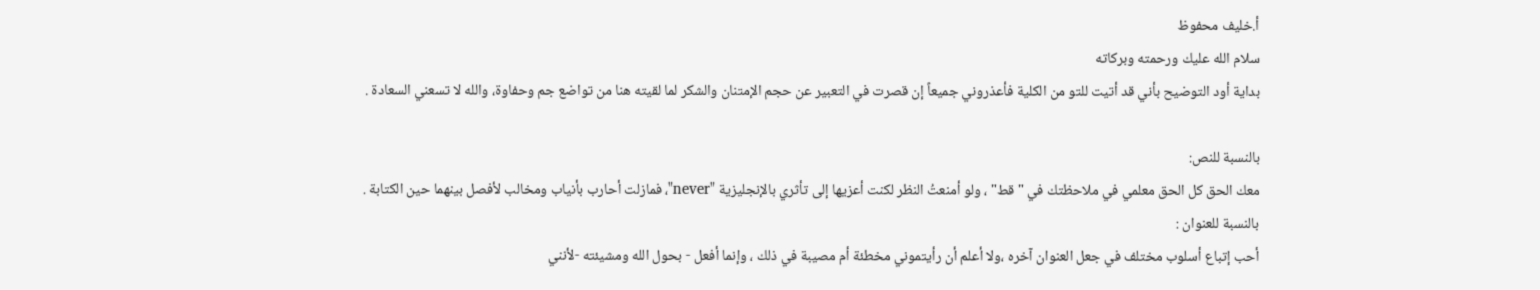أ.خليف محفوظ
سلام الله عليك ورحمته وبركاته
بداية أود التوضيح بأني قد أتيت للتو من الكلية فأعذروني جميعاً إن قصرت في التعبير عن حجم الإمتنان والشكر لما لقيته هنا من تواضع جم وحفاوة، والله لا تسعني السعادة .

بالنسبة للنص:
معك الحق كل الحق معلمي في ملاحظتك في "قط" ، ولو أمنعتُ النظر لكنت أعزيها إلى تأثري بالإنجليزية "never"، فمازلت أحارب بأنياب ومخالب لأفصل بينهما حين الكتابة .
بالنسبة للعنوان :
أحب إتباع أسلوب مختلف في جعل العنوان آخره ،ولا أعلم أن رأيتموني مخطئة أم مصيبة في ذلك ، وإنما أفعل - بحول الله ومشيئته -لأنني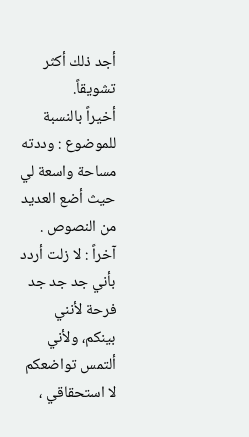أجد ذلك أكثر تشويقاً.
أخيراً بالنسبة للموضوع : وددته مساحة واسعة لي حيث أضع العديد من النصوص .
آخراً : لا زلت أردد بأني جد جد جد فرحة لأنني بينكم، ولأني ألتمس تواضعكم لا استحقاقي ،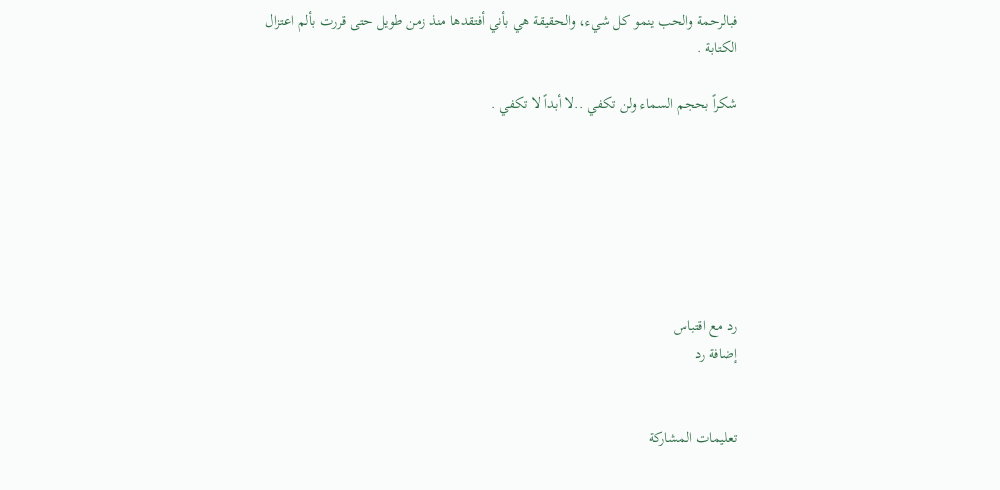فبالرحمة والحب ينمو كل شيء، والحقيقة هي بأني أفتقدها منذ زمن طويل حتى قررت بألم اعتزال الكتابة .

شكراً بحجم السماء ولن تكفي ..لا أبداً لا تكفي .







رد مع اقتباس
إضافة رد


تعليمات المشاركة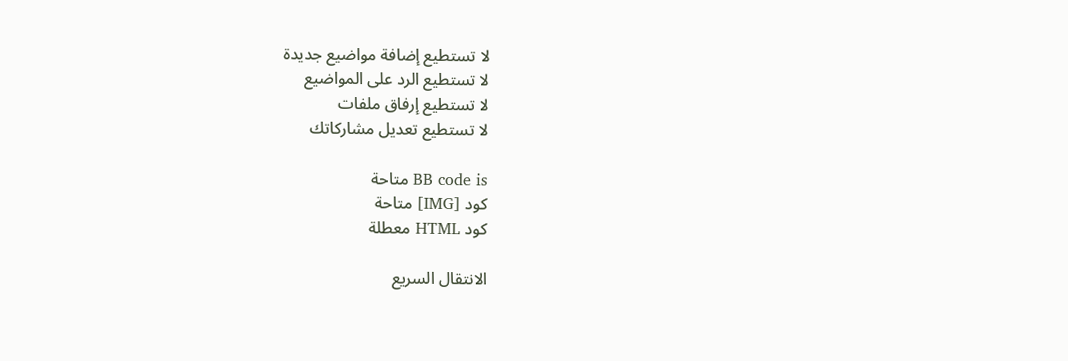لا تستطيع إضافة مواضيع جديدة
لا تستطيع الرد على المواضيع
لا تستطيع إرفاق ملفات
لا تستطيع تعديل مشاركاتك

BB code is متاحة
كود [IMG] متاحة
كود HTML معطلة

الانتقال السريع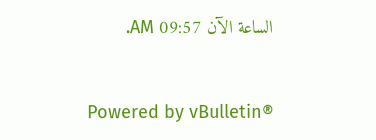الساعة الآن 09:57 AM.


Powered by vBulletin®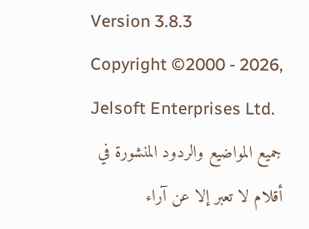Version 3.8.3
Copyright ©2000 - 2026, Jelsoft Enterprises Ltd.
جميع المواضيع والردود المنشورة في أقلام لا تعبر إلا عن آراء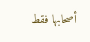أصحابها فقط